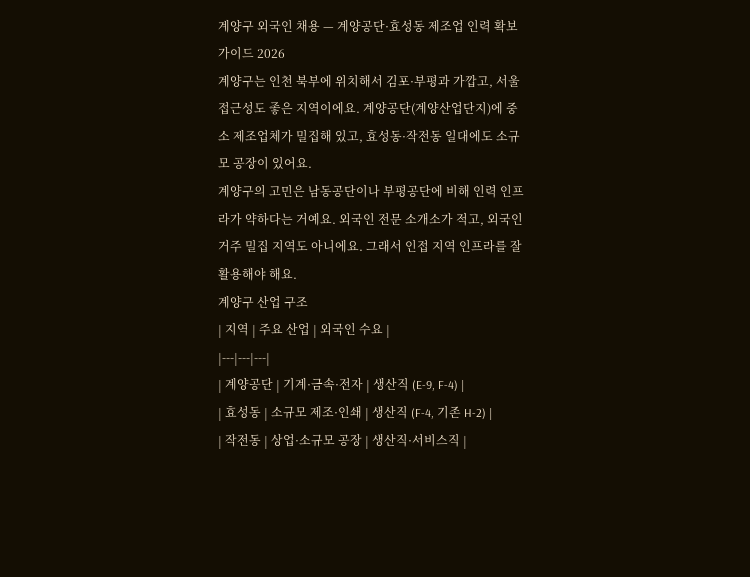계양구 외국인 채용 — 계양공단·효성동 제조업 인력 확보 가이드 2026
계양구는 인천 북부에 위치해서 김포·부평과 가깝고, 서울 접근성도 좋은 지역이에요. 계양공단(계양산업단지)에 중소 제조업체가 밀집해 있고, 효성동·작전동 일대에도 소규모 공장이 있어요.
계양구의 고민은 남동공단이나 부평공단에 비해 인력 인프라가 약하다는 거예요. 외국인 전문 소개소가 적고, 외국인 거주 밀집 지역도 아니에요. 그래서 인접 지역 인프라를 잘 활용해야 해요.
계양구 산업 구조
| 지역 | 주요 산업 | 외국인 수요 |
|---|---|---|
| 계양공단 | 기계·금속·전자 | 생산직 (E-9, F-4) |
| 효성동 | 소규모 제조·인쇄 | 생산직 (F-4, 기존 H-2) |
| 작전동 | 상업·소규모 공장 | 생산직·서비스직 |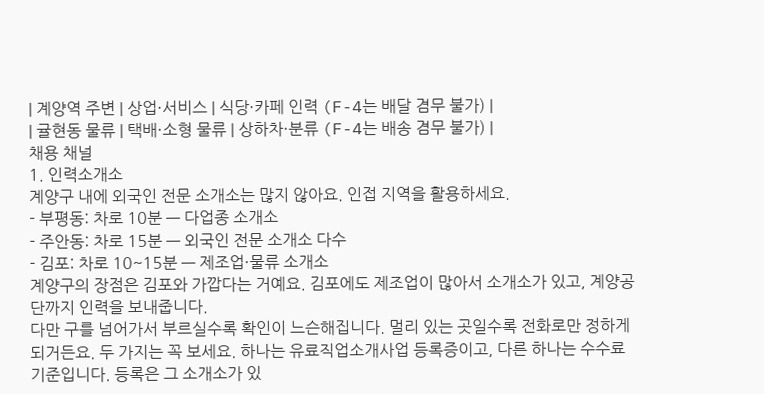| 계양역 주변 | 상업·서비스 | 식당·카페 인력 (F-4는 배달 겸무 불가) |
| 귤현동 물류 | 택배·소형 물류 | 상하차·분류 (F-4는 배송 겸무 불가) |
채용 채널
1. 인력소개소
계양구 내에 외국인 전문 소개소는 많지 않아요. 인접 지역을 활용하세요.
- 부평동: 차로 10분 — 다업종 소개소
- 주안동: 차로 15분 — 외국인 전문 소개소 다수
- 김포: 차로 10~15분 — 제조업·물류 소개소
계양구의 장점은 김포와 가깝다는 거예요. 김포에도 제조업이 많아서 소개소가 있고, 계양공단까지 인력을 보내줍니다.
다만 구를 넘어가서 부르실수록 확인이 느슨해집니다. 멀리 있는 곳일수록 전화로만 정하게 되거든요. 두 가지는 꼭 보세요. 하나는 유료직업소개사업 등록증이고, 다른 하나는 수수료 기준입니다. 등록은 그 소개소가 있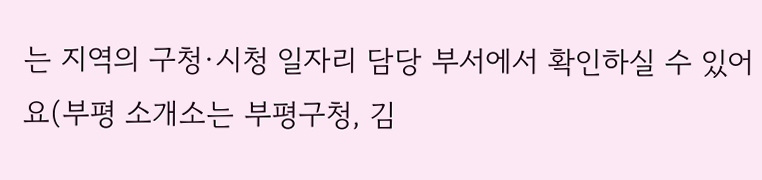는 지역의 구청·시청 일자리 담당 부서에서 확인하실 수 있어요(부평 소개소는 부평구청, 김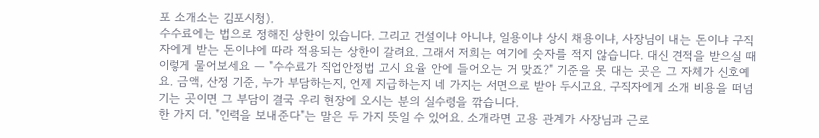포 소개소는 김포시청).
수수료에는 법으로 정해진 상한이 있습니다. 그리고 건설이냐 아니냐, 일용이냐 상시 채용이냐, 사장님이 내는 돈이냐 구직자에게 받는 돈이냐에 따라 적용되는 상한이 갈려요. 그래서 저희는 여기에 숫자를 적지 않습니다. 대신 견적을 받으실 때 이렇게 물어보세요 — "수수료가 직업안정법 고시 요율 안에 들어오는 거 맞죠?" 기준을 못 대는 곳은 그 자체가 신호예요. 금액, 산정 기준, 누가 부담하는지, 언제 지급하는지 네 가지는 서면으로 받아 두시고요. 구직자에게 소개 비용을 떠넘기는 곳이면 그 부담이 결국 우리 현장에 오시는 분의 실수령을 깎습니다.
한 가지 더. "인력을 보내준다"는 말은 두 가지 뜻일 수 있어요. 소개라면 고용 관계가 사장님과 근로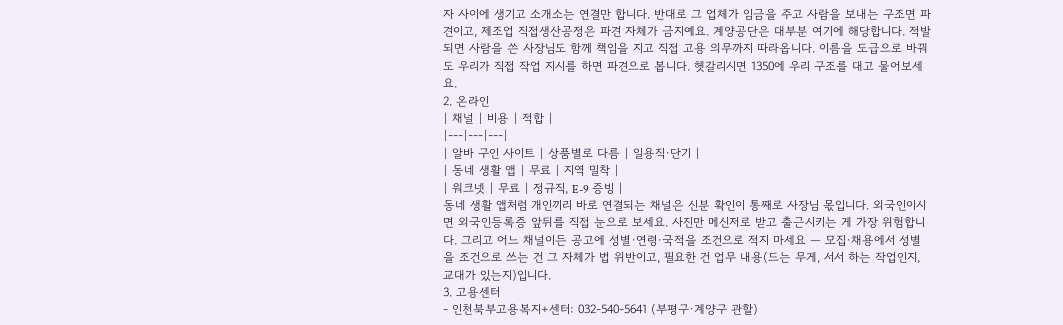자 사이에 생기고 소개소는 연결만 합니다. 반대로 그 업체가 임금을 주고 사람을 보내는 구조면 파견이고, 제조업 직접생산공정은 파견 자체가 금지예요. 계양공단은 대부분 여기에 해당합니다. 적발되면 사람을 쓴 사장님도 함께 책임을 지고 직접 고용 의무까지 따라옵니다. 이름을 도급으로 바꿔도 우리가 직접 작업 지시를 하면 파견으로 봅니다. 헷갈리시면 1350에 우리 구조를 대고 물어보세요.
2. 온라인
| 채널 | 비용 | 적합 |
|---|---|---|
| 알바 구인 사이트 | 상품별로 다름 | 일용직·단기 |
| 동네 생활 앱 | 무료 | 지역 밀착 |
| 워크넷 | 무료 | 정규직, E-9 증빙 |
동네 생활 앱처럼 개인끼리 바로 연결되는 채널은 신분 확인이 통째로 사장님 몫입니다. 외국인이시면 외국인등록증 앞뒤를 직접 눈으로 보세요. 사진만 메신저로 받고 출근시키는 게 가장 위험합니다. 그리고 어느 채널이든 공고에 성별·연령·국적을 조건으로 적지 마세요 — 모집·채용에서 성별을 조건으로 쓰는 건 그 자체가 법 위반이고, 필요한 건 업무 내용(드는 무게, 서서 하는 작업인지, 교대가 있는지)입니다.
3. 고용센터
- 인천북부고용복지+센터: 032-540-5641 (부평구·계양구 관할)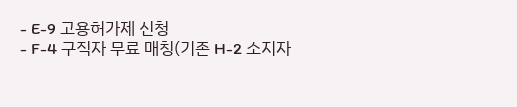- E-9 고용허가제 신청
- F-4 구직자 무료 매칭(기존 H-2 소지자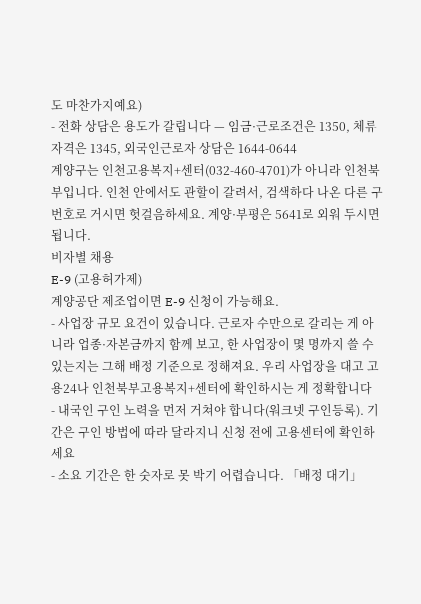도 마찬가지예요)
- 전화 상담은 용도가 갈립니다 — 임금·근로조건은 1350, 체류자격은 1345, 외국인근로자 상담은 1644-0644
계양구는 인천고용복지+센터(032-460-4701)가 아니라 인천북부입니다. 인천 안에서도 관할이 갈려서, 검색하다 나온 다른 구 번호로 거시면 헛걸음하세요. 계양·부평은 5641로 외워 두시면 됩니다.
비자별 채용
E-9 (고용허가제)
계양공단 제조업이면 E-9 신청이 가능해요.
- 사업장 규모 요건이 있습니다. 근로자 수만으로 갈리는 게 아니라 업종·자본금까지 함께 보고, 한 사업장이 몇 명까지 쓸 수 있는지는 그해 배정 기준으로 정해져요. 우리 사업장을 대고 고용24나 인천북부고용복지+센터에 확인하시는 게 정확합니다
- 내국인 구인 노력을 먼저 거쳐야 합니다(워크넷 구인등록). 기간은 구인 방법에 따라 달라지니 신청 전에 고용센터에 확인하세요
- 소요 기간은 한 숫자로 못 박기 어렵습니다. 「배정 대기」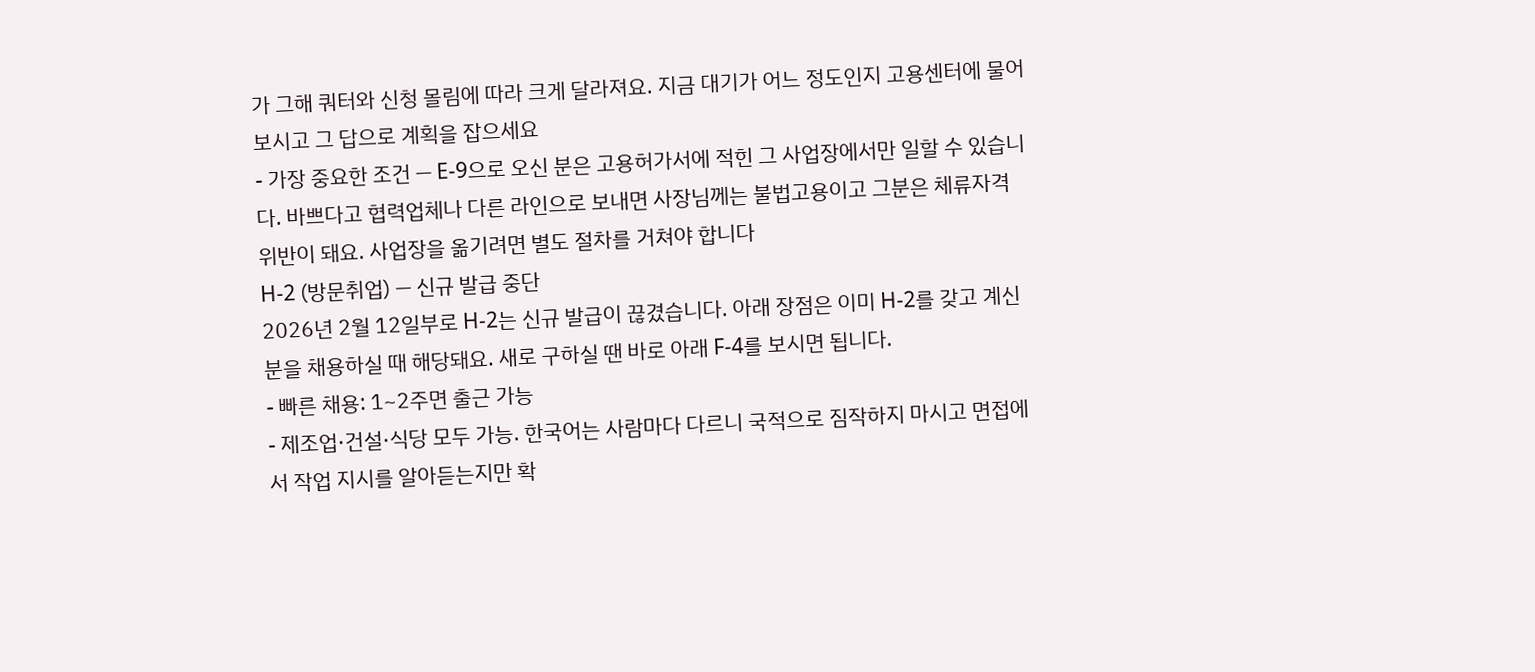가 그해 쿼터와 신청 몰림에 따라 크게 달라져요. 지금 대기가 어느 정도인지 고용센터에 물어보시고 그 답으로 계획을 잡으세요
- 가장 중요한 조건 — E-9으로 오신 분은 고용허가서에 적힌 그 사업장에서만 일할 수 있습니다. 바쁘다고 협력업체나 다른 라인으로 보내면 사장님께는 불법고용이고 그분은 체류자격 위반이 돼요. 사업장을 옮기려면 별도 절차를 거쳐야 합니다
H-2 (방문취업) — 신규 발급 중단
2026년 2월 12일부로 H-2는 신규 발급이 끊겼습니다. 아래 장점은 이미 H-2를 갖고 계신 분을 채용하실 때 해당돼요. 새로 구하실 땐 바로 아래 F-4를 보시면 됩니다.
- 빠른 채용: 1~2주면 출근 가능
- 제조업·건설·식당 모두 가능. 한국어는 사람마다 다르니 국적으로 짐작하지 마시고 면접에서 작업 지시를 알아듣는지만 확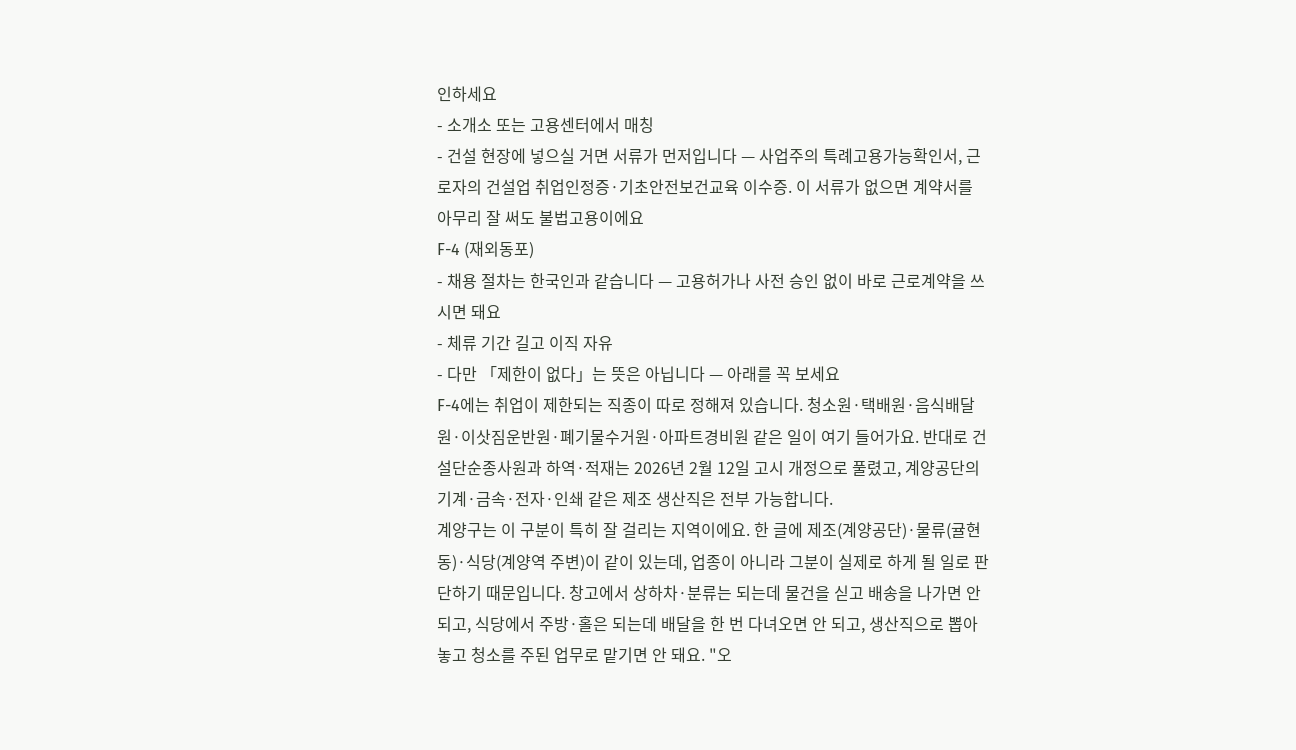인하세요
- 소개소 또는 고용센터에서 매칭
- 건설 현장에 넣으실 거면 서류가 먼저입니다 — 사업주의 특례고용가능확인서, 근로자의 건설업 취업인정증·기초안전보건교육 이수증. 이 서류가 없으면 계약서를 아무리 잘 써도 불법고용이에요
F-4 (재외동포)
- 채용 절차는 한국인과 같습니다 — 고용허가나 사전 승인 없이 바로 근로계약을 쓰시면 돼요
- 체류 기간 길고 이직 자유
- 다만 「제한이 없다」는 뜻은 아닙니다 — 아래를 꼭 보세요
F-4에는 취업이 제한되는 직종이 따로 정해져 있습니다. 청소원·택배원·음식배달원·이삿짐운반원·폐기물수거원·아파트경비원 같은 일이 여기 들어가요. 반대로 건설단순종사원과 하역·적재는 2026년 2월 12일 고시 개정으로 풀렸고, 계양공단의 기계·금속·전자·인쇄 같은 제조 생산직은 전부 가능합니다.
계양구는 이 구분이 특히 잘 걸리는 지역이에요. 한 글에 제조(계양공단)·물류(귤현동)·식당(계양역 주변)이 같이 있는데, 업종이 아니라 그분이 실제로 하게 될 일로 판단하기 때문입니다. 창고에서 상하차·분류는 되는데 물건을 싣고 배송을 나가면 안 되고, 식당에서 주방·홀은 되는데 배달을 한 번 다녀오면 안 되고, 생산직으로 뽑아 놓고 청소를 주된 업무로 맡기면 안 돼요. "오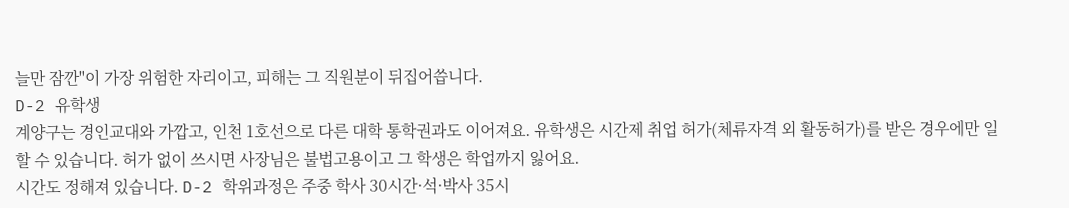늘만 잠깐"이 가장 위험한 자리이고, 피해는 그 직원분이 뒤집어씁니다.
D-2 유학생
계양구는 경인교대와 가깝고, 인천 1호선으로 다른 대학 통학권과도 이어져요. 유학생은 시간제 취업 허가(체류자격 외 활동허가)를 받은 경우에만 일할 수 있습니다. 허가 없이 쓰시면 사장님은 불법고용이고 그 학생은 학업까지 잃어요.
시간도 정해져 있습니다. D-2 학위과정은 주중 학사 30시간·석·박사 35시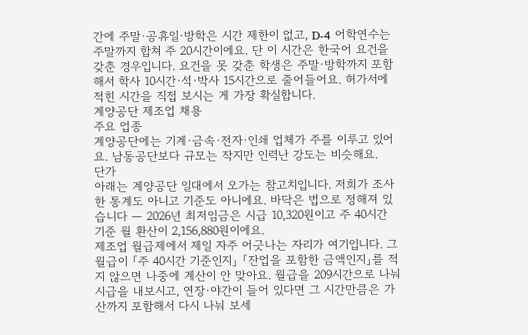간에 주말·공휴일·방학은 시간 제한이 없고, D-4 어학연수는 주말까지 합쳐 주 20시간이에요. 단 이 시간은 한국어 요건을 갖춘 경우입니다. 요건을 못 갖춘 학생은 주말·방학까지 포함해서 학사 10시간·석·박사 15시간으로 줄어들어요. 허가서에 적힌 시간을 직접 보시는 게 가장 확실합니다.
계양공단 제조업 채용
주요 업종
계양공단에는 기계·금속·전자·인쇄 업체가 주를 이루고 있어요. 남동공단보다 규모는 작지만 인력난 강도는 비슷해요.
단가
아래는 계양공단 일대에서 오가는 참고치입니다. 저희가 조사한 통계도 아니고 기준도 아니에요. 바닥은 법으로 정해져 있습니다 — 2026년 최저임금은 시급 10,320원이고 주 40시간 기준 월 환산이 2,156,880원이에요.
제조업 월급제에서 제일 자주 어긋나는 자리가 여기입니다. 그 월급이 「주 40시간 기준인지」 「잔업을 포함한 금액인지」를 적지 않으면 나중에 계산이 안 맞아요. 월급을 209시간으로 나눠 시급을 내보시고, 연장·야간이 들어 있다면 그 시간만큼은 가산까지 포함해서 다시 나눠 보세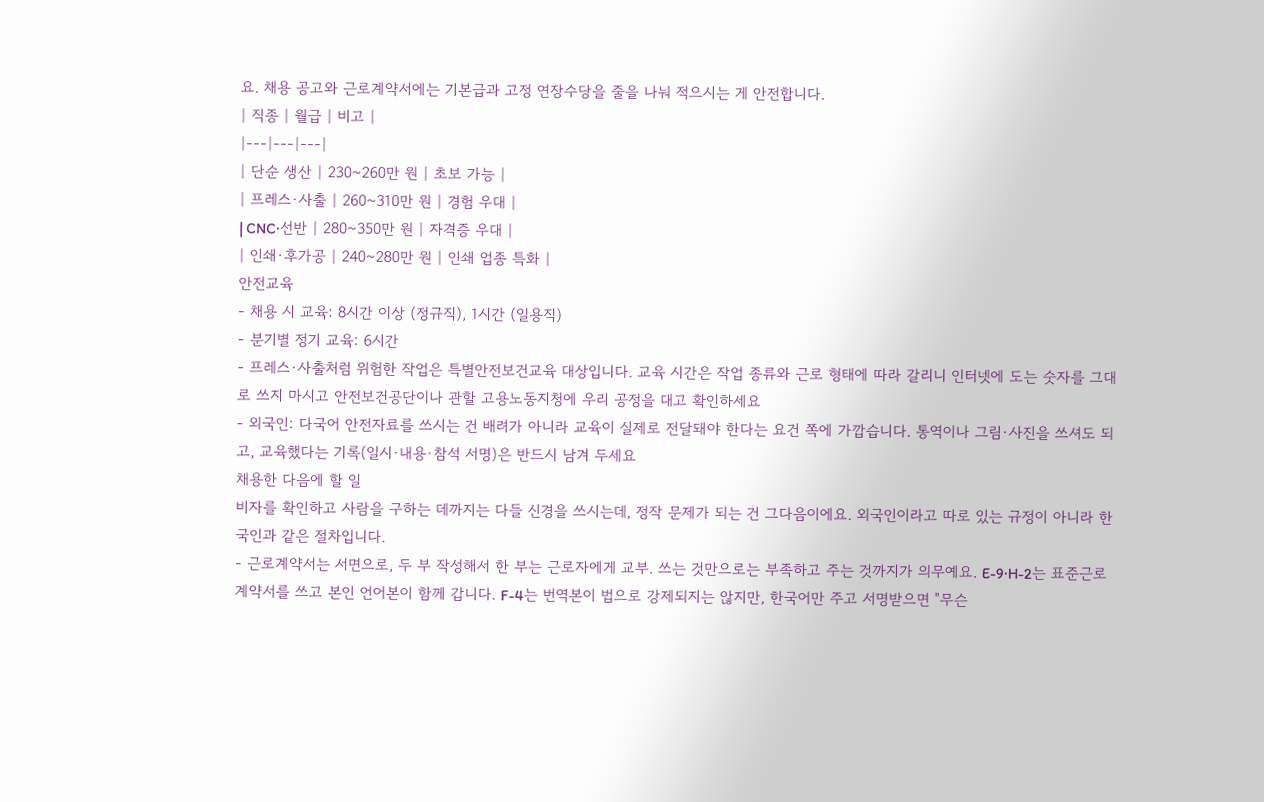요. 채용 공고와 근로계약서에는 기본급과 고정 연장수당을 줄을 나눠 적으시는 게 안전합니다.
| 직종 | 월급 | 비고 |
|---|---|---|
| 단순 생산 | 230~260만 원 | 초보 가능 |
| 프레스·사출 | 260~310만 원 | 경험 우대 |
| CNC·선반 | 280~350만 원 | 자격증 우대 |
| 인쇄·후가공 | 240~280만 원 | 인쇄 업종 특화 |
안전교육
- 채용 시 교육: 8시간 이상 (정규직), 1시간 (일용직)
- 분기별 정기 교육: 6시간
- 프레스·사출처럼 위험한 작업은 특별안전보건교육 대상입니다. 교육 시간은 작업 종류와 근로 형태에 따라 갈리니 인터넷에 도는 숫자를 그대로 쓰지 마시고 안전보건공단이나 관할 고용노동지청에 우리 공정을 대고 확인하세요
- 외국인: 다국어 안전자료를 쓰시는 건 배려가 아니라 교육이 실제로 전달돼야 한다는 요건 쪽에 가깝습니다. 통역이나 그림·사진을 쓰셔도 되고, 교육했다는 기록(일시·내용·참석 서명)은 반드시 남겨 두세요
채용한 다음에 할 일
비자를 확인하고 사람을 구하는 데까지는 다들 신경을 쓰시는데, 정작 문제가 되는 건 그다음이에요. 외국인이라고 따로 있는 규정이 아니라 한국인과 같은 절차입니다.
- 근로계약서는 서면으로, 두 부 작성해서 한 부는 근로자에게 교부. 쓰는 것만으로는 부족하고 주는 것까지가 의무예요. E-9·H-2는 표준근로계약서를 쓰고 본인 언어본이 함께 갑니다. F-4는 번역본이 법으로 강제되지는 않지만, 한국어만 주고 서명받으면 "무슨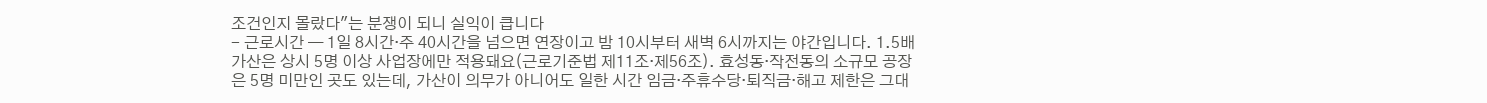조건인지 몰랐다"는 분쟁이 되니 실익이 큽니다
- 근로시간 — 1일 8시간·주 40시간을 넘으면 연장이고 밤 10시부터 새벽 6시까지는 야간입니다. 1.5배 가산은 상시 5명 이상 사업장에만 적용돼요(근로기준법 제11조·제56조). 효성동·작전동의 소규모 공장은 5명 미만인 곳도 있는데, 가산이 의무가 아니어도 일한 시간 임금·주휴수당·퇴직금·해고 제한은 그대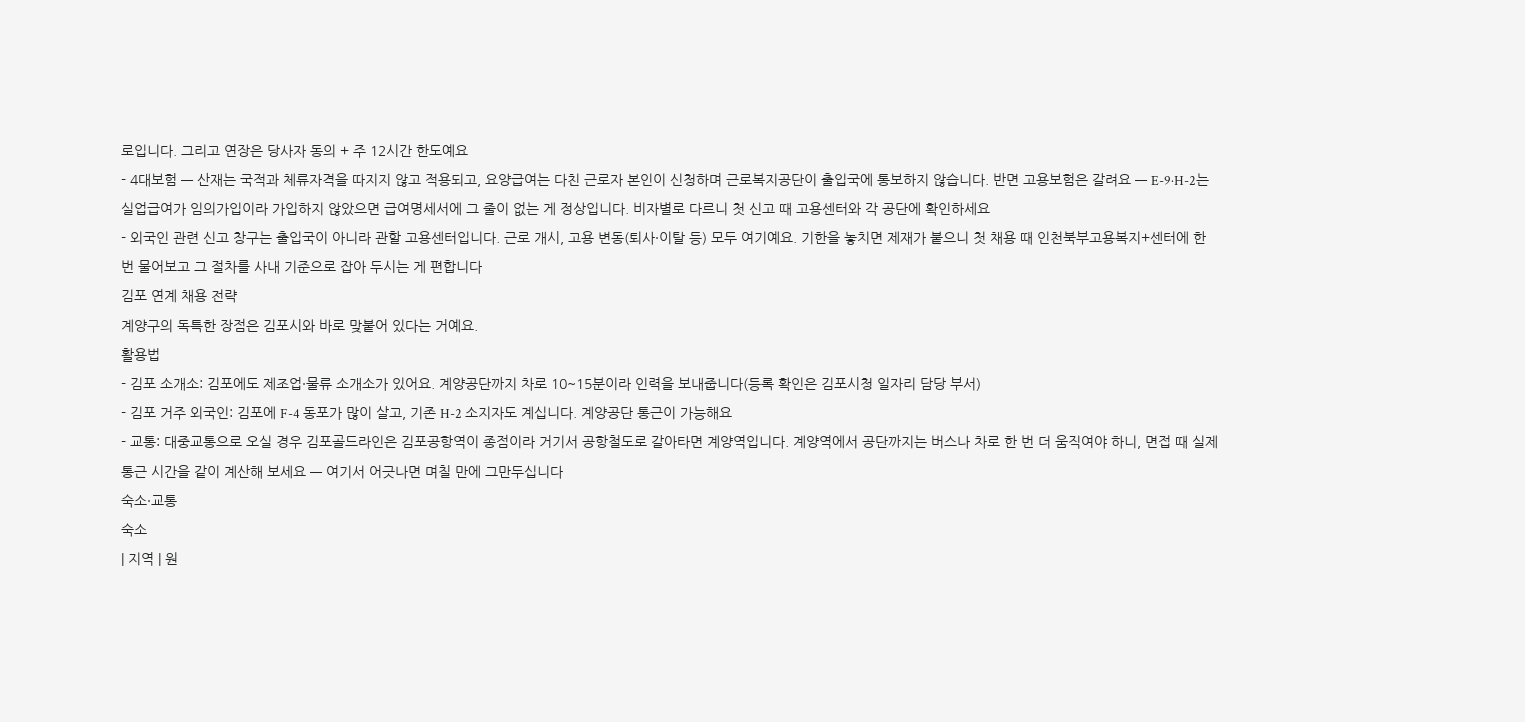로입니다. 그리고 연장은 당사자 동의 + 주 12시간 한도예요
- 4대보험 — 산재는 국적과 체류자격을 따지지 않고 적용되고, 요양급여는 다친 근로자 본인이 신청하며 근로복지공단이 출입국에 통보하지 않습니다. 반면 고용보험은 갈려요 — E-9·H-2는 실업급여가 임의가입이라 가입하지 않았으면 급여명세서에 그 줄이 없는 게 정상입니다. 비자별로 다르니 첫 신고 때 고용센터와 각 공단에 확인하세요
- 외국인 관련 신고 창구는 출입국이 아니라 관할 고용센터입니다. 근로 개시, 고용 변동(퇴사·이탈 등) 모두 여기예요. 기한을 놓치면 제재가 붙으니 첫 채용 때 인천북부고용복지+센터에 한 번 물어보고 그 절차를 사내 기준으로 잡아 두시는 게 편합니다
김포 연계 채용 전략
계양구의 독특한 장점은 김포시와 바로 맞붙어 있다는 거예요.
활용법
- 김포 소개소: 김포에도 제조업·물류 소개소가 있어요. 계양공단까지 차로 10~15분이라 인력을 보내줍니다(등록 확인은 김포시청 일자리 담당 부서)
- 김포 거주 외국인: 김포에 F-4 동포가 많이 살고, 기존 H-2 소지자도 계십니다. 계양공단 통근이 가능해요
- 교통: 대중교통으로 오실 경우 김포골드라인은 김포공항역이 종점이라 거기서 공항철도로 갈아타면 계양역입니다. 계양역에서 공단까지는 버스나 차로 한 번 더 움직여야 하니, 면접 때 실제 통근 시간을 같이 계산해 보세요 — 여기서 어긋나면 며칠 만에 그만두십니다
숙소·교통
숙소
| 지역 | 원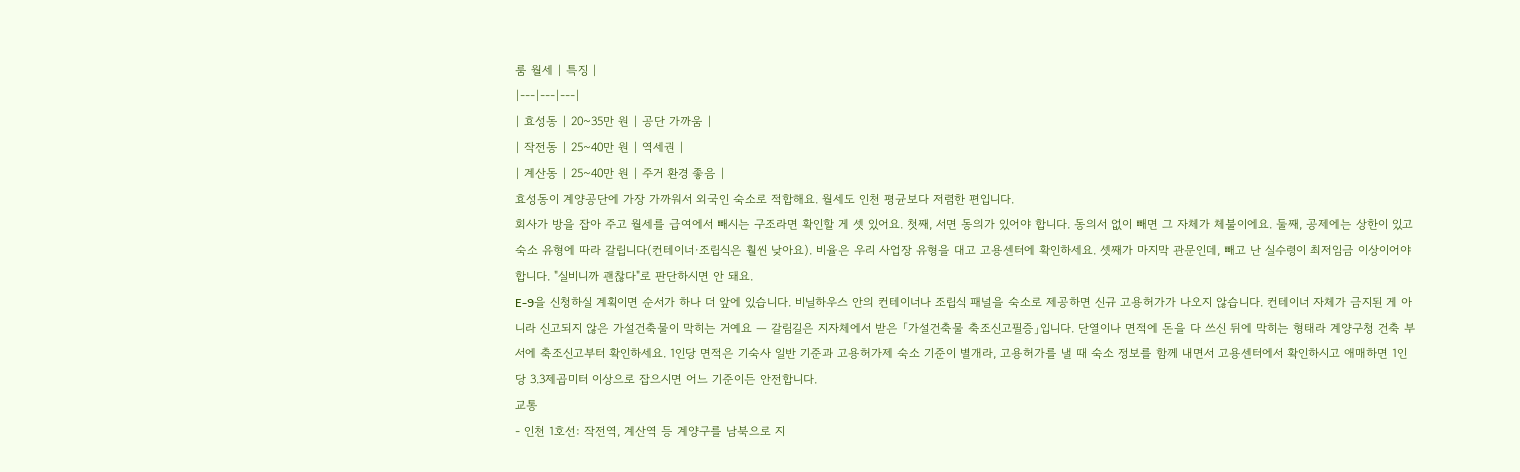룸 월세 | 특징 |
|---|---|---|
| 효성동 | 20~35만 원 | 공단 가까움 |
| 작전동 | 25~40만 원 | 역세권 |
| 계산동 | 25~40만 원 | 주거 환경 좋음 |
효성동이 계양공단에 가장 가까워서 외국인 숙소로 적합해요. 월세도 인천 평균보다 저렴한 편입니다.
회사가 방을 잡아 주고 월세를 급여에서 빼시는 구조라면 확인할 게 셋 있어요. 첫째, 서면 동의가 있어야 합니다. 동의서 없이 빼면 그 자체가 체불이에요. 둘째, 공제에는 상한이 있고 숙소 유형에 따라 갈립니다(컨테이너·조립식은 훨씬 낮아요). 비율은 우리 사업장 유형을 대고 고용센터에 확인하세요. 셋째가 마지막 관문인데, 빼고 난 실수령이 최저임금 이상이어야 합니다. "실비니까 괜찮다"로 판단하시면 안 돼요.
E-9을 신청하실 계획이면 순서가 하나 더 앞에 있습니다. 비닐하우스 안의 컨테이너나 조립식 패널을 숙소로 제공하면 신규 고용허가가 나오지 않습니다. 컨테이너 자체가 금지된 게 아니라 신고되지 않은 가설건축물이 막히는 거예요 — 갈림길은 지자체에서 받은 「가설건축물 축조신고필증」입니다. 단열이나 면적에 돈을 다 쓰신 뒤에 막히는 형태라 계양구청 건축 부서에 축조신고부터 확인하세요. 1인당 면적은 기숙사 일반 기준과 고용허가제 숙소 기준이 별개라, 고용허가를 낼 때 숙소 정보를 함께 내면서 고용센터에서 확인하시고 애매하면 1인당 3.3제곱미터 이상으로 잡으시면 어느 기준이든 안전합니다.
교통
- 인천 1호선: 작전역, 계산역 등 계양구를 남북으로 지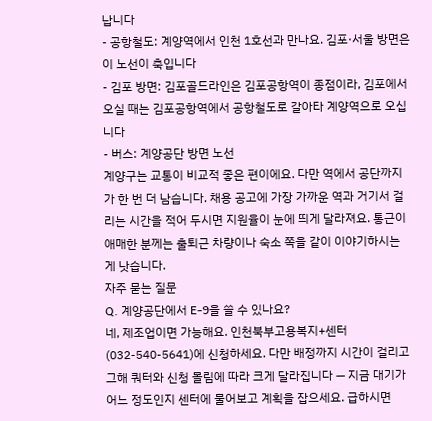납니다
- 공항철도: 계양역에서 인천 1호선과 만나요. 김포·서울 방면은 이 노선이 축입니다
- 김포 방면: 김포골드라인은 김포공항역이 종점이라, 김포에서 오실 때는 김포공항역에서 공항철도로 갈아타 계양역으로 오십니다
- 버스: 계양공단 방면 노선
계양구는 교통이 비교적 좋은 편이에요. 다만 역에서 공단까지가 한 번 더 남습니다. 채용 공고에 가장 가까운 역과 거기서 걸리는 시간을 적어 두시면 지원율이 눈에 띄게 달라져요. 통근이 애매한 분께는 출퇴근 차량이나 숙소 쪽을 같이 이야기하시는 게 낫습니다.
자주 묻는 질문
Q. 계양공단에서 E-9을 쓸 수 있나요?
네, 제조업이면 가능해요. 인천북부고용복지+센터(032-540-5641)에 신청하세요. 다만 배정까지 시간이 걸리고 그해 쿼터와 신청 몰림에 따라 크게 달라집니다 — 지금 대기가 어느 정도인지 센터에 물어보고 계획을 잡으세요. 급하시면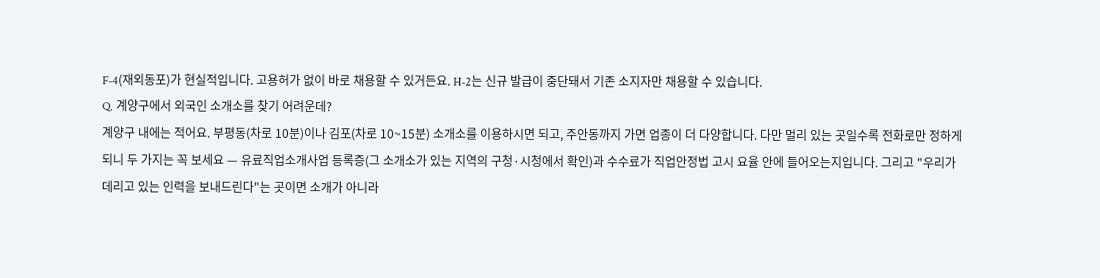F-4(재외동포)가 현실적입니다. 고용허가 없이 바로 채용할 수 있거든요. H-2는 신규 발급이 중단돼서 기존 소지자만 채용할 수 있습니다.
Q. 계양구에서 외국인 소개소를 찾기 어려운데?
계양구 내에는 적어요. 부평동(차로 10분)이나 김포(차로 10~15분) 소개소를 이용하시면 되고, 주안동까지 가면 업종이 더 다양합니다. 다만 멀리 있는 곳일수록 전화로만 정하게 되니 두 가지는 꼭 보세요 — 유료직업소개사업 등록증(그 소개소가 있는 지역의 구청·시청에서 확인)과 수수료가 직업안정법 고시 요율 안에 들어오는지입니다. 그리고 "우리가 데리고 있는 인력을 보내드린다"는 곳이면 소개가 아니라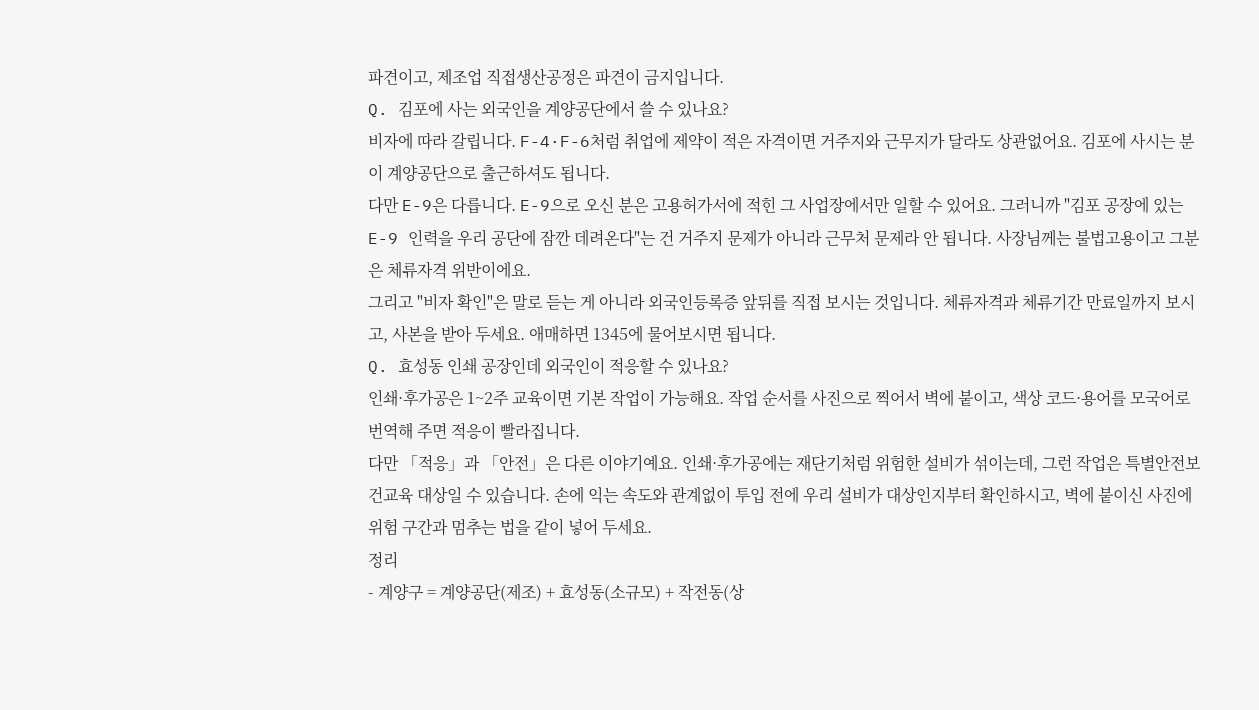파견이고, 제조업 직접생산공정은 파견이 금지입니다.
Q. 김포에 사는 외국인을 계양공단에서 쓸 수 있나요?
비자에 따라 갈립니다. F-4·F-6처럼 취업에 제약이 적은 자격이면 거주지와 근무지가 달라도 상관없어요. 김포에 사시는 분이 계양공단으로 출근하셔도 됩니다.
다만 E-9은 다릅니다. E-9으로 오신 분은 고용허가서에 적힌 그 사업장에서만 일할 수 있어요. 그러니까 "김포 공장에 있는 E-9 인력을 우리 공단에 잠깐 데려온다"는 건 거주지 문제가 아니라 근무처 문제라 안 됩니다. 사장님께는 불법고용이고 그분은 체류자격 위반이에요.
그리고 "비자 확인"은 말로 듣는 게 아니라 외국인등록증 앞뒤를 직접 보시는 것입니다. 체류자격과 체류기간 만료일까지 보시고, 사본을 받아 두세요. 애매하면 1345에 물어보시면 됩니다.
Q. 효성동 인쇄 공장인데 외국인이 적응할 수 있나요?
인쇄·후가공은 1~2주 교육이면 기본 작업이 가능해요. 작업 순서를 사진으로 찍어서 벽에 붙이고, 색상 코드·용어를 모국어로 번역해 주면 적응이 빨라집니다.
다만 「적응」과 「안전」은 다른 이야기예요. 인쇄·후가공에는 재단기처럼 위험한 설비가 섞이는데, 그런 작업은 특별안전보건교육 대상일 수 있습니다. 손에 익는 속도와 관계없이 투입 전에 우리 설비가 대상인지부터 확인하시고, 벽에 붙이신 사진에 위험 구간과 멈추는 법을 같이 넣어 두세요.
정리
- 계양구 = 계양공단(제조) + 효성동(소규모) + 작전동(상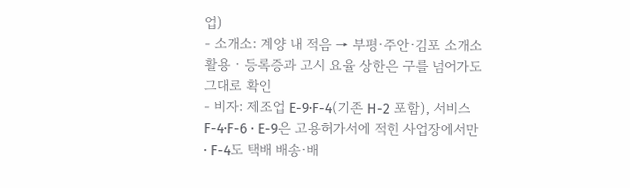업)
- 소개소: 계양 내 적음 → 부평·주안·김포 소개소 활용 · 등록증과 고시 요율 상한은 구를 넘어가도 그대로 확인
- 비자: 제조업 E-9·F-4(기존 H-2 포함), 서비스 F-4·F-6 · E-9은 고용허가서에 적힌 사업장에서만 · F-4도 택배 배송·배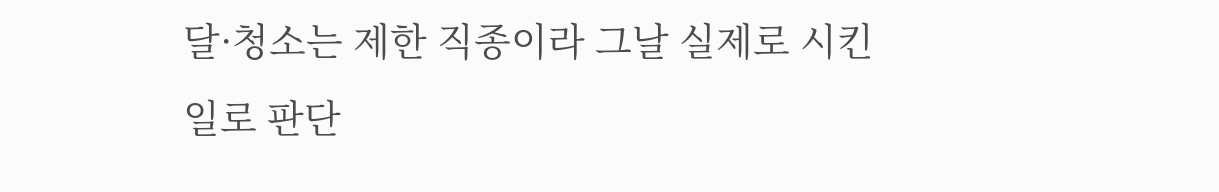달·청소는 제한 직종이라 그날 실제로 시킨 일로 판단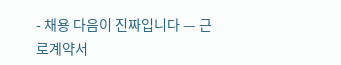- 채용 다음이 진짜입니다 — 근로계약서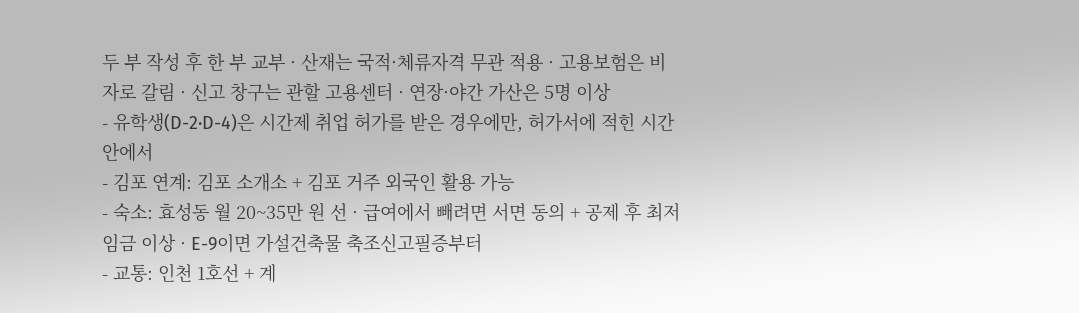두 부 작성 후 한 부 교부 · 산재는 국적·체류자격 무관 적용 · 고용보험은 비자로 갈림 · 신고 창구는 관할 고용센터 · 연장·야간 가산은 5명 이상
- 유학생(D-2·D-4)은 시간제 취업 허가를 받은 경우에만, 허가서에 적힌 시간 안에서
- 김포 연계: 김포 소개소 + 김포 거주 외국인 활용 가능
- 숙소: 효성동 월 20~35만 원 선 · 급여에서 빼려면 서면 동의 + 공제 후 최저임금 이상 · E-9이면 가설건축물 축조신고필증부터
- 교통: 인천 1호선 + 계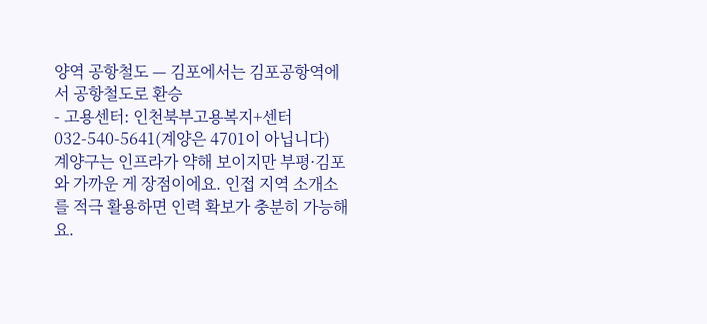양역 공항철도 — 김포에서는 김포공항역에서 공항철도로 환승
- 고용센터: 인천북부고용복지+센터 032-540-5641(계양은 4701이 아닙니다)
계양구는 인프라가 약해 보이지만 부평·김포와 가까운 게 장점이에요. 인접 지역 소개소를 적극 활용하면 인력 확보가 충분히 가능해요.